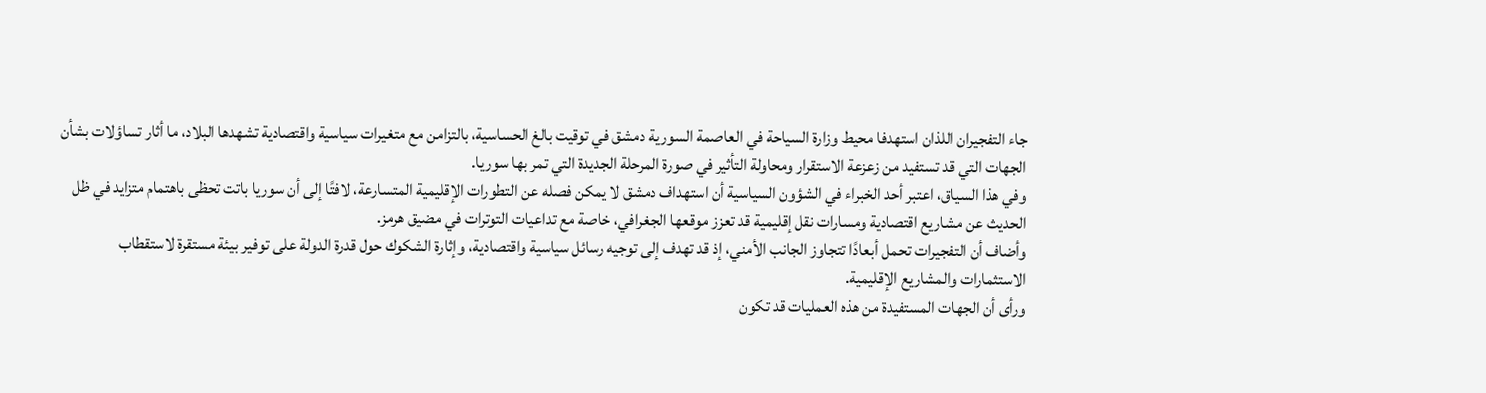جاء التفجيران اللذان استهدفا محيط وزارة السياحة في العاصمة السورية دمشق في توقيت بالغ الحساسية، بالتزامن مع متغيرات سياسية واقتصادية تشهدها البلاد، ما أثار تساؤلات بشأن الجهات التي قد تستفيد من زعزعة الاستقرار ومحاولة التأثير في صورة المرحلة الجديدة التي تمر بها سوريا.
وفي هذا السياق، اعتبر أحد الخبراء في الشؤون السياسية أن استهداف دمشق لا يمكن فصله عن التطورات الإقليمية المتسارعة، لافتًا إلى أن سوريا باتت تحظى باهتمام متزايد في ظل الحديث عن مشاريع اقتصادية ومسارات نقل إقليمية قد تعزز موقعها الجغرافي، خاصة مع تداعيات التوترات في مضيق هرمز.
وأضاف أن التفجيرات تحمل أبعادًا تتجاوز الجانب الأمني، إذ قد تهدف إلى توجيه رسائل سياسية واقتصادية، وإثارة الشكوك حول قدرة الدولة على توفير بيئة مستقرة لاستقطاب الاستثمارات والمشاريع الإقليمية.
ورأى أن الجهات المستفيدة من هذه العمليات قد تكون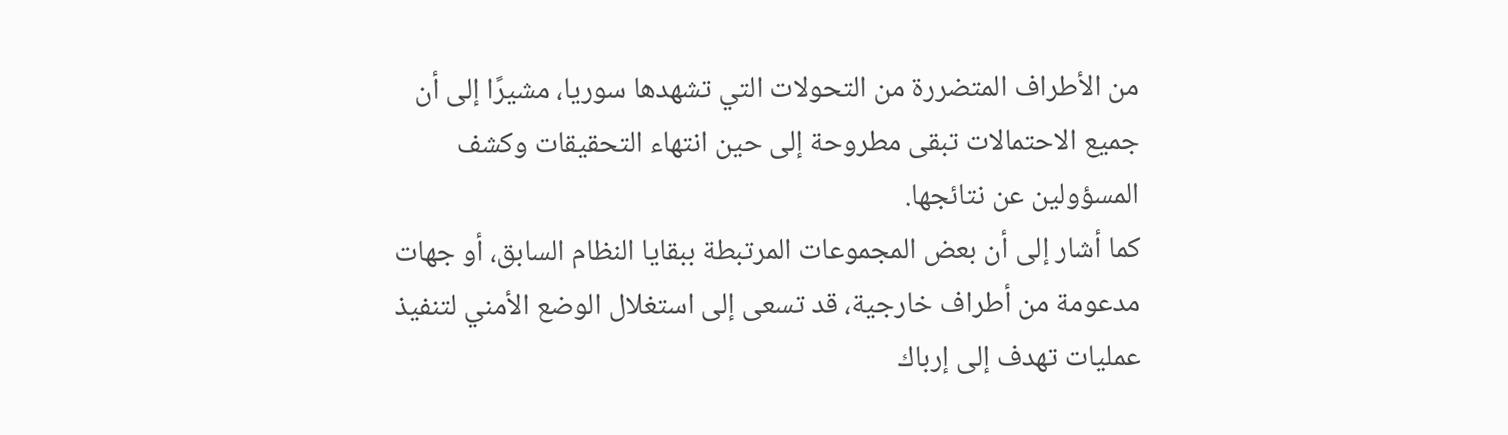من الأطراف المتضررة من التحولات التي تشهدها سوريا، مشيرًا إلى أن جميع الاحتمالات تبقى مطروحة إلى حين انتهاء التحقيقات وكشف المسؤولين عن نتائجها.
كما أشار إلى أن بعض المجموعات المرتبطة ببقايا النظام السابق، أو جهات مدعومة من أطراف خارجية، قد تسعى إلى استغلال الوضع الأمني لتنفيذ عمليات تهدف إلى إرباك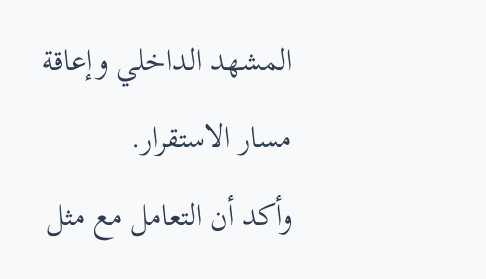المشهد الداخلي وإعاقة مسار الاستقرار.
وأكد أن التعامل مع مثل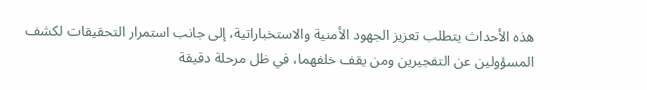هذه الأحداث يتطلب تعزيز الجهود الأمنية والاستخباراتية، إلى جانب استمرار التحقيقات لكشف المسؤولين عن التفجيرين ومن يقف خلفهما، في ظل مرحلة دقيقة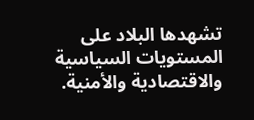تشهدها البلاد على المستويات السياسية والاقتصادية والأمنية.